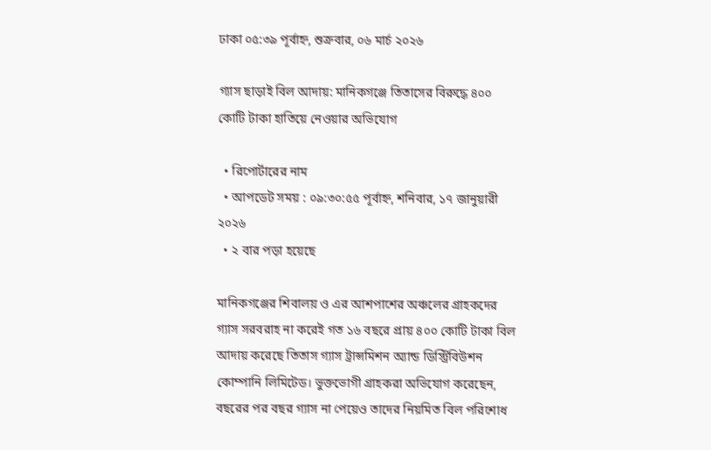ঢাকা ০৫:৩৯ পূর্বাহ্ন, শুক্রবার, ০৬ মার্চ ২০২৬

গ্যাস ছাড়াই বিল আদায়: মানিকগঞ্জে তিতাসের বিরুদ্ধে ৪০০ কোটি টাকা হাতিয়ে নেওয়ার অভিযোগ

  • রিপোর্টারের নাম
  • আপডেট সময় : ০৯:৩০:৫৫ পূর্বাহ্ন, শনিবার, ১৭ জানুয়ারী ২০২৬
  • ২ বার পড়া হয়েছে

মানিকগঞ্জের শিবালয় ও এর আশপাশের অঞ্চলের গ্রাহকদের গ্যাস সরবরাহ না করেই গত ১৬ বছরে প্রায় ৪০০ কোটি টাকা বিল আদায় করেছে তিতাস গ্যাস ট্রান্সমিশন অ্যান্ড ডিস্ট্রিবিউশন কোম্পানি লিমিটেড। ভুক্তভোগী গ্রাহকরা অভিযোগ করেছেন, বছরের পর বছর গ্যাস না পেয়েও তাদের নিয়মিত বিল পরিশোধ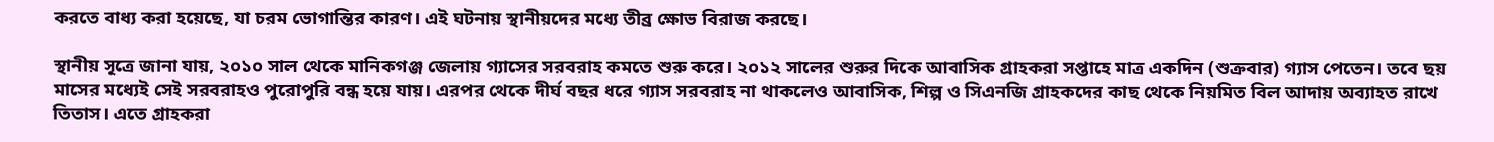করতে বাধ্য করা হয়েছে, যা চরম ভোগান্তির কারণ। এই ঘটনায় স্থানীয়দের মধ্যে তীব্র ক্ষোভ বিরাজ করছে।

স্থানীয় সূত্রে জানা যায়, ২০১০ সাল থেকে মানিকগঞ্জ জেলায় গ্যাসের সরবরাহ কমতে শুরু করে। ২০১২ সালের শুরুর দিকে আবাসিক গ্রাহকরা সপ্তাহে মাত্র একদিন (শুক্রবার) গ্যাস পেতেন। তবে ছয় মাসের মধ্যেই সেই সরবরাহও পুরোপুরি বন্ধ হয়ে যায়। এরপর থেকে দীর্ঘ বছর ধরে গ্যাস সরবরাহ না থাকলেও আবাসিক, শিল্প ও সিএনজি গ্রাহকদের কাছ থেকে নিয়মিত বিল আদায় অব্যাহত রাখে তিতাস। এতে গ্রাহকরা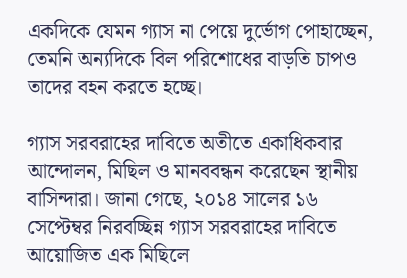একদিকে যেমন গ্যাস না পেয়ে দুর্ভোগ পোহাচ্ছেন, তেমনি অন্যদিকে বিল পরিশোধের বাড়তি চাপও তাদের বহন করতে হচ্ছে।

গ্যাস সরবরাহের দাবিতে অতীতে একাধিকবার আন্দোলন, মিছিল ও মানববন্ধন করেছেন স্থানীয় বাসিন্দারা। জানা গেছে, ২০১৪ সালের ১৬ সেপ্টেম্বর নিরবচ্ছিন্ন গ্যাস সরবরাহের দাবিতে আয়োজিত এক মিছিলে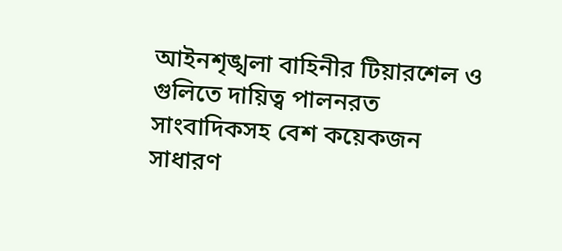আইনশৃঙ্খলা বাহিনীর টিয়ারশেল ও গুলিতে দায়িত্ব পালনরত সাংবাদিকসহ বেশ কয়েকজন সাধারণ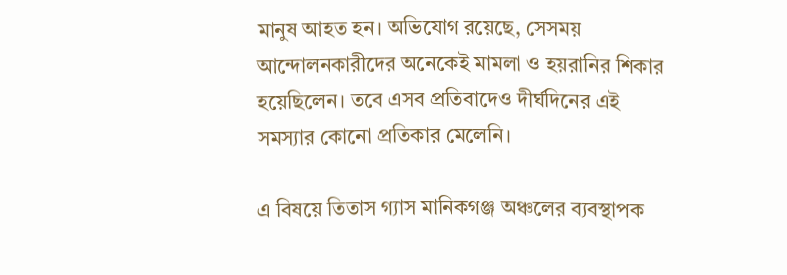মানুষ আহত হন। অভিযোগ রয়েছে, সেসময় আন্দোলনকারীদের অনেকেই মামলা ও হয়রানির শিকার হয়েছিলেন। তবে এসব প্রতিবাদেও দীর্ঘদিনের এই সমস্যার কোনো প্রতিকার মেলেনি।

এ বিষয়ে তিতাস গ্যাস মানিকগঞ্জ অঞ্চলের ব্যবস্থাপক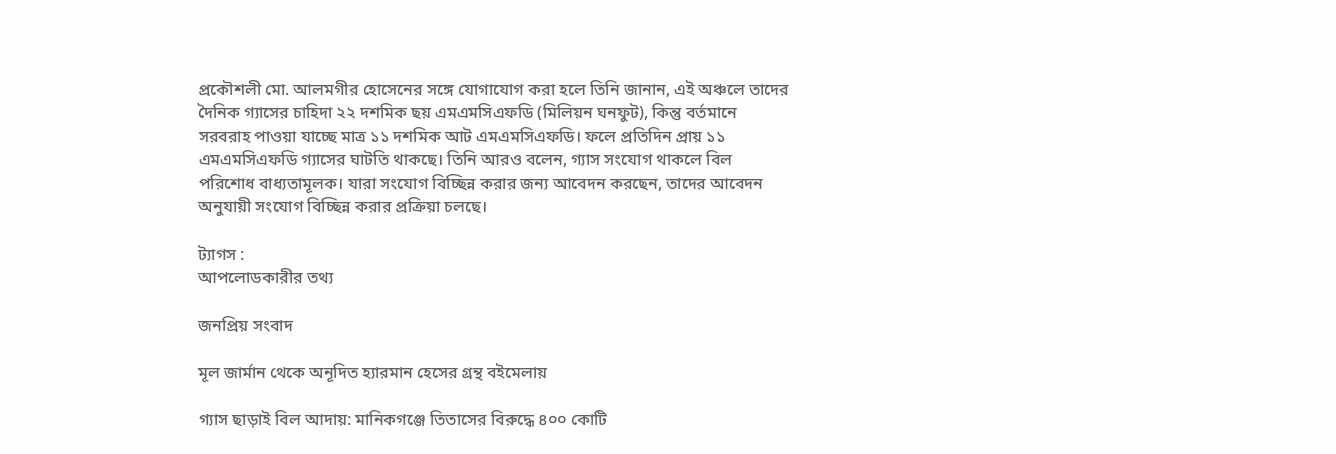প্রকৌশলী মো. আলমগীর হোসেনের সঙ্গে যোগাযোগ করা হলে তিনি জানান, এই অঞ্চলে তাদের দৈনিক গ্যাসের চাহিদা ২২ দশমিক ছয় এমএমসিএফডি (মিলিয়ন ঘনফুট), কিন্তু বর্তমানে সরবরাহ পাওয়া যাচ্ছে মাত্র ১১ দশমিক আট এমএমসিএফডি। ফলে প্রতিদিন প্রায় ১১ এমএমসিএফডি গ্যাসের ঘাটতি থাকছে। তিনি আরও বলেন, গ্যাস সংযোগ থাকলে বিল পরিশোধ বাধ্যতামূলক। যারা সংযোগ বিচ্ছিন্ন করার জন্য আবেদন করছেন, তাদের আবেদন অনুযায়ী সংযোগ বিচ্ছিন্ন করার প্রক্রিয়া চলছে।

ট্যাগস :
আপলোডকারীর তথ্য

জনপ্রিয় সংবাদ

মূল জার্মান থেকে অনূদিত হ্যারমান হেসের গ্রন্থ বইমেলায়

গ্যাস ছাড়াই বিল আদায়: মানিকগঞ্জে তিতাসের বিরুদ্ধে ৪০০ কোটি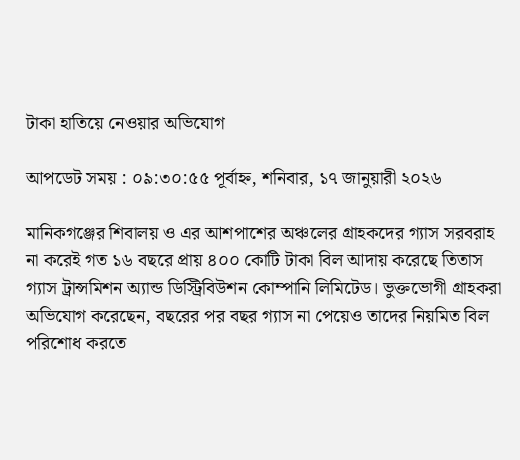টাকা হাতিয়ে নেওয়ার অভিযোগ

আপডেট সময় : ০৯:৩০:৫৫ পূর্বাহ্ন, শনিবার, ১৭ জানুয়ারী ২০২৬

মানিকগঞ্জের শিবালয় ও এর আশপাশের অঞ্চলের গ্রাহকদের গ্যাস সরবরাহ না করেই গত ১৬ বছরে প্রায় ৪০০ কোটি টাকা বিল আদায় করেছে তিতাস গ্যাস ট্রান্সমিশন অ্যান্ড ডিস্ট্রিবিউশন কোম্পানি লিমিটেড। ভুক্তভোগী গ্রাহকরা অভিযোগ করেছেন, বছরের পর বছর গ্যাস না পেয়েও তাদের নিয়মিত বিল পরিশোধ করতে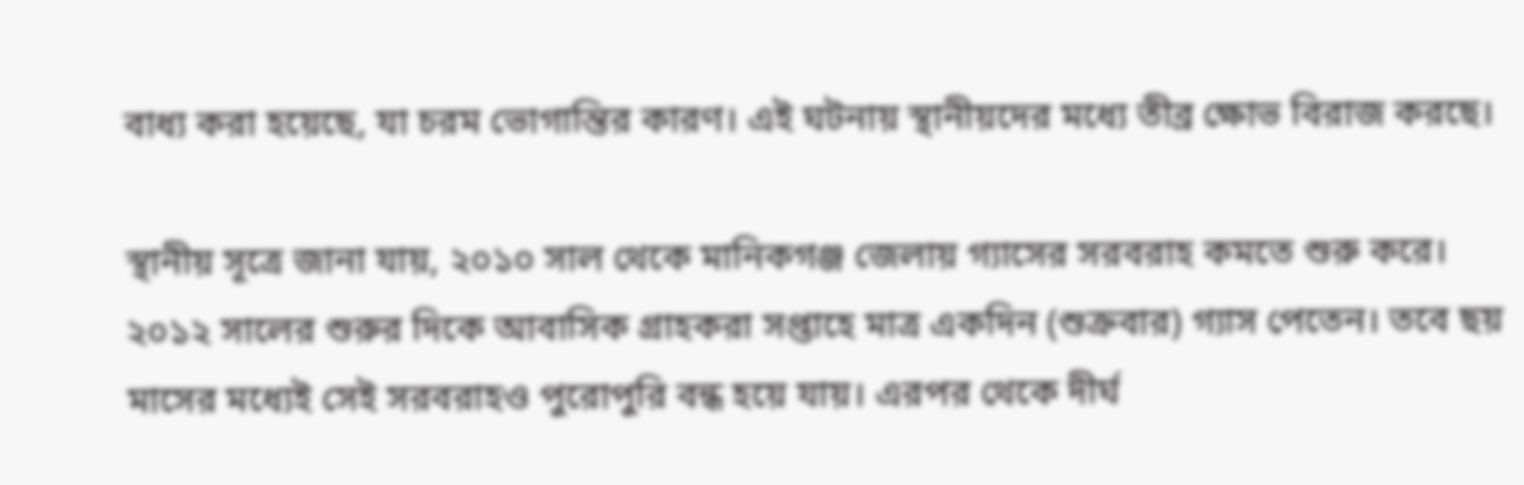বাধ্য করা হয়েছে, যা চরম ভোগান্তির কারণ। এই ঘটনায় স্থানীয়দের মধ্যে তীব্র ক্ষোভ বিরাজ করছে।

স্থানীয় সূত্রে জানা যায়, ২০১০ সাল থেকে মানিকগঞ্জ জেলায় গ্যাসের সরবরাহ কমতে শুরু করে। ২০১২ সালের শুরুর দিকে আবাসিক গ্রাহকরা সপ্তাহে মাত্র একদিন (শুক্রবার) গ্যাস পেতেন। তবে ছয় মাসের মধ্যেই সেই সরবরাহও পুরোপুরি বন্ধ হয়ে যায়। এরপর থেকে দীর্ঘ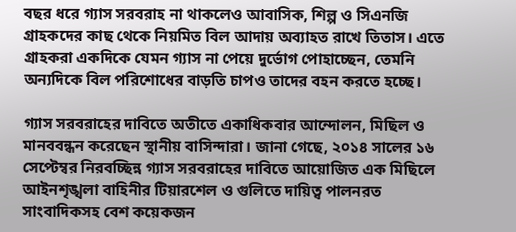বছর ধরে গ্যাস সরবরাহ না থাকলেও আবাসিক, শিল্প ও সিএনজি গ্রাহকদের কাছ থেকে নিয়মিত বিল আদায় অব্যাহত রাখে তিতাস। এতে গ্রাহকরা একদিকে যেমন গ্যাস না পেয়ে দুর্ভোগ পোহাচ্ছেন, তেমনি অন্যদিকে বিল পরিশোধের বাড়তি চাপও তাদের বহন করতে হচ্ছে।

গ্যাস সরবরাহের দাবিতে অতীতে একাধিকবার আন্দোলন, মিছিল ও মানববন্ধন করেছেন স্থানীয় বাসিন্দারা। জানা গেছে, ২০১৪ সালের ১৬ সেপ্টেম্বর নিরবচ্ছিন্ন গ্যাস সরবরাহের দাবিতে আয়োজিত এক মিছিলে আইনশৃঙ্খলা বাহিনীর টিয়ারশেল ও গুলিতে দায়িত্ব পালনরত সাংবাদিকসহ বেশ কয়েকজন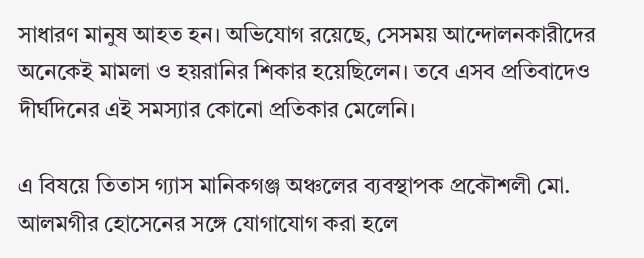সাধারণ মানুষ আহত হন। অভিযোগ রয়েছে, সেসময় আন্দোলনকারীদের অনেকেই মামলা ও হয়রানির শিকার হয়েছিলেন। তবে এসব প্রতিবাদেও দীর্ঘদিনের এই সমস্যার কোনো প্রতিকার মেলেনি।

এ বিষয়ে তিতাস গ্যাস মানিকগঞ্জ অঞ্চলের ব্যবস্থাপক প্রকৌশলী মো. আলমগীর হোসেনের সঙ্গে যোগাযোগ করা হলে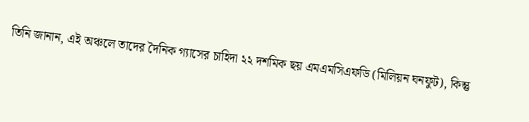তিনি জানান, এই অঞ্চলে তাদের দৈনিক গ্যাসের চাহিদা ২২ দশমিক ছয় এমএমসিএফডি (মিলিয়ন ঘনফুট), কিন্তু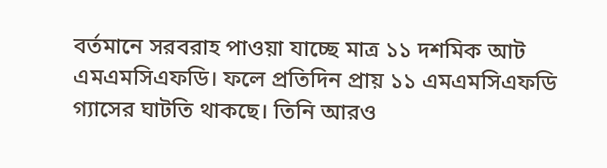বর্তমানে সরবরাহ পাওয়া যাচ্ছে মাত্র ১১ দশমিক আট এমএমসিএফডি। ফলে প্রতিদিন প্রায় ১১ এমএমসিএফডি গ্যাসের ঘাটতি থাকছে। তিনি আরও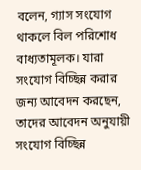বলেন, গ্যাস সংযোগ থাকলে বিল পরিশোধ বাধ্যতামূলক। যারা সংযোগ বিচ্ছিন্ন করার জন্য আবেদন করছেন, তাদের আবেদন অনুযায়ী সংযোগ বিচ্ছিন্ন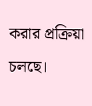করার প্রক্রিয়া চলছে।